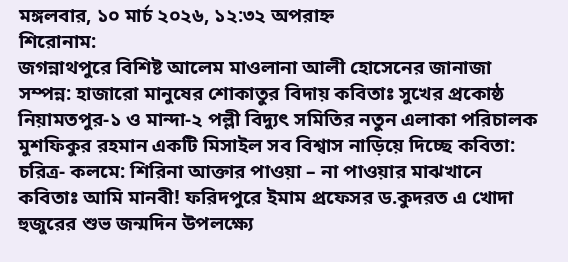মঙ্গলবার, ১০ মার্চ ২০২৬, ১২:৩২ অপরাহ্ন
শিরোনাম:
জগন্নাথপুরে বিশিষ্ট আলেম মাওলানা আলী হোসেনের জানাজা সম্পন্ন: হাজারো মানুষের শোকাতুর বিদায় কবিতাঃ সুখের প্রকোষ্ঠ নিয়ামতপুর-১ ও মান্দা-২ পল্লী বিদ্যুৎ সমিতির নতুন এলাকা পরিচালক মুশফিকুর রহমান একটি মিসাইল সব বিশ্বাস নাড়িয়ে দিচ্ছে কবিতা: চরিত্র- কলমে: শিরিনা আক্তার পাওয়া – না পাওয়ার মাঝখানে কবিতাঃ আমি মানবী! ফরিদপুরে ইমাম প্রফেসর ড.কুদরত এ খোদা হুজুরের শুভ জন্মদিন উপলক্ষ্যে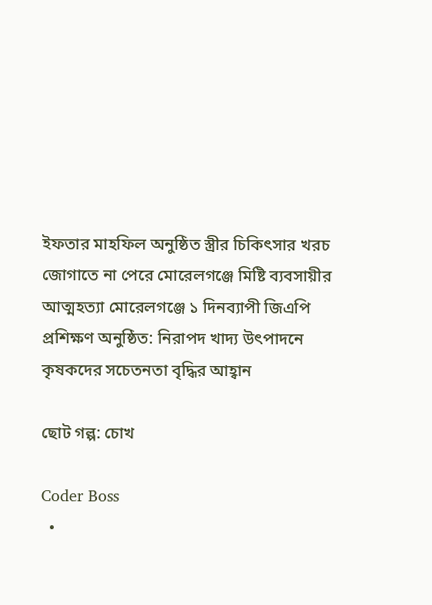ইফতার মাহফিল অনুষ্ঠিত স্ত্রীর চিকিৎসার খরচ জোগাতে না পেরে মোরেলগঞ্জে মিষ্টি ব্যবসায়ীর আত্মহত্যা মোরেলগঞ্জে ১ দিনব্যাপী জিএপি প্রশিক্ষণ অনুষ্ঠিত: নিরাপদ খাদ্য উৎপাদনে কৃষকদের সচেতনতা বৃদ্ধির আহ্বান

ছোট গল্প: চোখ

Coder Boss
  •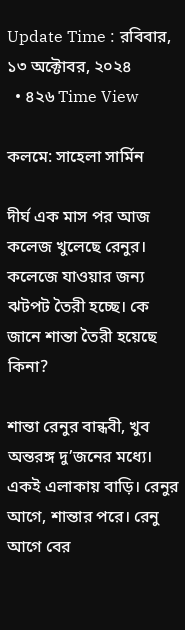Update Time : রবিবার, ১৩ অক্টোবর, ২০২৪
  • ৪২৬ Time View

কলমে: সাহেলা সার্মিন

দীর্ঘ এক মাস পর আজ কলেজ খুলেছে রেনুর। কলেজে যাওয়ার জন্য ঝটপট তৈরী হচ্ছে। কে জানে শান্তা তৈরী হয়েছে কিনা?

শান্তা রেনুর বান্ধবী, খুব অন্তরঙ্গ দু’জনের মধ্যে। একই এলাকায় বাড়ি। রেনুর আগে, শান্তার পরে। রেনু আগে বের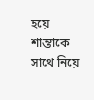হয়ে শান্তাকে সাথে নিয়ে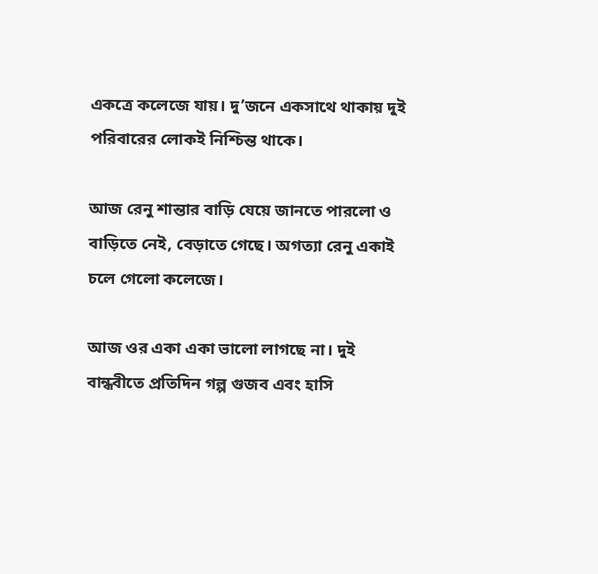একত্রে কলেজে যায়। দু’জনে একসাথে থাকায় দুই পরিবারের লোকই নিশ্চিন্ত থাকে।

আজ রেনু শান্তার বাড়ি যেয়ে জানতে পারলো ও বাড়িতে নেই, বেড়াতে গেছে। অগত্যা রেনু একাই চলে গেলো কলেজে।

আজ ওর একা একা ভালো লাগছে না। দুই বান্ধবীতে প্রতিদিন গল্প গুজব এবং হাসি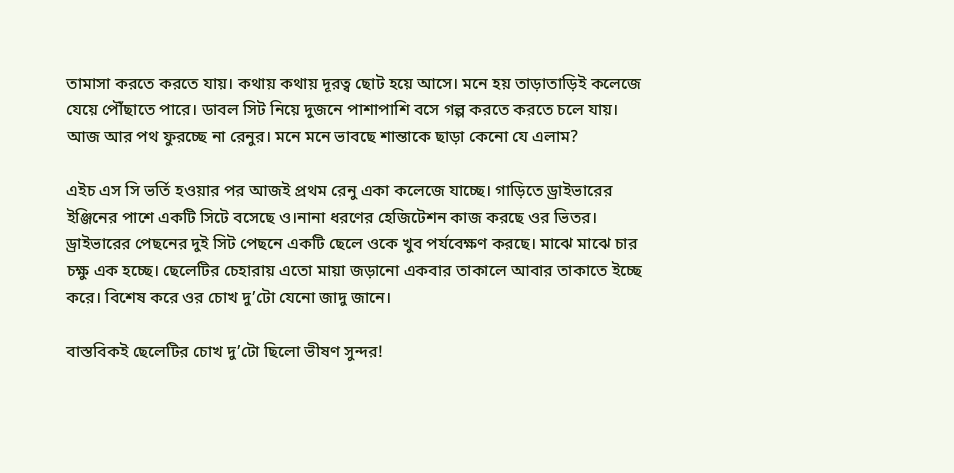তামাসা করতে করতে যায়। কথায় কথায় দূরত্ব ছোট হয়ে আসে। মনে হয় তাড়াতাড়িই কলেজে যেয়ে পৌঁছাতে পারে। ডাবল সিট নিয়ে দুজনে পাশাপাশি বসে গল্প করতে করতে চলে যায়। আজ আর পথ ফুরচ্ছে না রেনুর। মনে মনে ভাবছে শান্তাকে ছাড়া কেনো যে এলাম?

এইচ এস সি ভর্তি হওয়ার পর আজই প্রথম রেনু একা কলেজে যাচ্ছে। গাড়িতে ড্রাইভারের ইঞ্জিনের পাশে একটি সিটে বসেছে ও।নানা ধরণের হেজিটেশন কাজ করছে ওর ভিতর। ড্রাইভারের পেছনের দুই সিট পেছনে একটি ছেলে ওকে খুব পর্যবেক্ষণ করছে। মাঝে মাঝে চার চক্ষু এক হচ্ছে। ছেলেটির চেহারায় এতো মায়া জড়ানো একবার তাকালে আবার তাকাতে ইচ্ছে করে। বিশেষ করে ওর চোখ দু’টো যেনো জাদু জানে।

বাস্তবিকই ছেলেটির চোখ দু’টো ছিলো ভীষণ সুন্দর!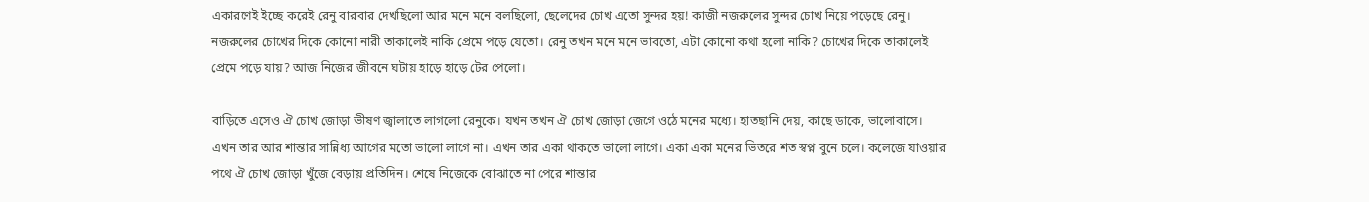একারণেই ইচ্ছে করেই রেনু বারবার দেখছিলো আর মনে মনে বলছিলো, ছেলেদের চোখ এতো সুন্দর হয়! কাজী নজরুলের সুন্দর চোখ নিয়ে পড়েছে রেনু। নজরুলের চোখের দিকে কোনো নারী তাকালেই নাকি প্রেমে পড়ে যেতো। রেনু তখন মনে মনে ভাবতো, এটা কোনো কথা হলো নাকি? চোখের দিকে তাকালেই প্রেমে পড়ে যায়? আজ নিজের জীবনে ঘটায় হাড়ে হাড়ে টের পেলো।

বাড়িতে এসেও ঐ চোখ জোড়া ভীষণ জ্বালাতে লাগলো রেনুকে। যখন তখন ঐ চোখ জোড়া জেগে ওঠে মনের মধ্যে। হাতছানি দেয়, কাছে ডাকে, ভালোবাসে। এখন তার আর শান্তার সান্নিধ্য আগের মতো ভালো লাগে না। এখন তার একা থাকতে ভালো লাগে। একা একা মনের ভিতরে শত স্বপ্ন বুনে চলে। কলেজে যাওয়ার পথে ঐ চোখ জোড়া খুঁজে বেড়ায় প্রতিদিন। শেষে নিজেকে বোঝাতে না পেরে শান্তার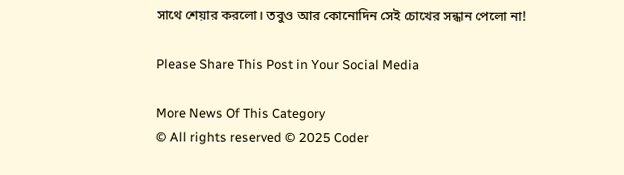সাথে শেয়ার করলো। তবুও আর কোনোদিন সেই চোখের সন্ধান পেলো না!

Please Share This Post in Your Social Media

More News Of This Category
© All rights reserved © 2025 Coder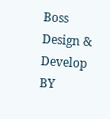Boss
Design & Develop BY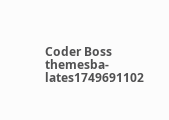Coder Boss
themesba-lates1749691102